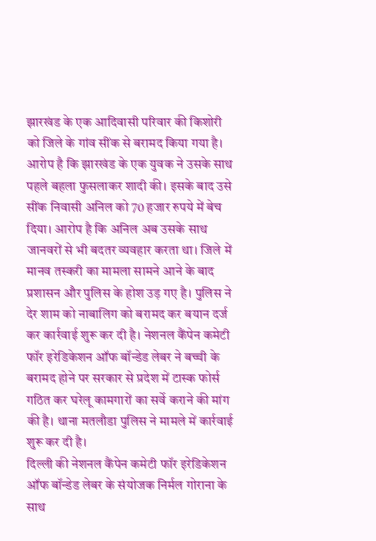झारखंड के एक आदिवासी परिवार की किशोरी को जिले के गांव सींक से बरामद किया गया है। आरोप है कि झारखंड के एक युवक ने उसके साथ पहले बहला फुसलाकर शादी की। इसके बाद उसे सींक निवासी अनिल को 70 हजार रुपये में बेच दिया। आरोप है कि अनिल अब उसके साथ जानवरों से भी बदतर व्यवहार करता था। जिले में मानव तस्करी का मामला सामने आने के बाद प्रशासन और पुलिस के होश उड़ गए है। पुलिस ने देर शाम को नाबालिग को बरामद कर बयान दर्ज कर कार्रवाई शुरू कर दी है। नेशनल कैंपेन कमेटी फॉर इरेडिकेशन ऑफ बॉन्डेड लेबर ने बच्ची के बरामद होने पर सरकार से प्रदेश में टास्क फोर्स गठित कर घरेलू कामगारों का सर्वे कराने की मांग की है। थाना मतलौडा पुलिस ने मामले में कार्रवाई शुरू कर दी है।
दिल्ली की नेशनल कैंपेन कमेटी फॉर इरेडिकेशन ऑफ बॉन्डेड लेबर के संयोजक निर्मल गोराना के साथ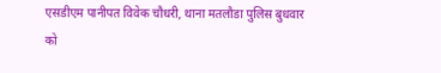एसडीएम पानीपत विवेक चौधरी, थाना मतलौडा पुलिस बुधवार को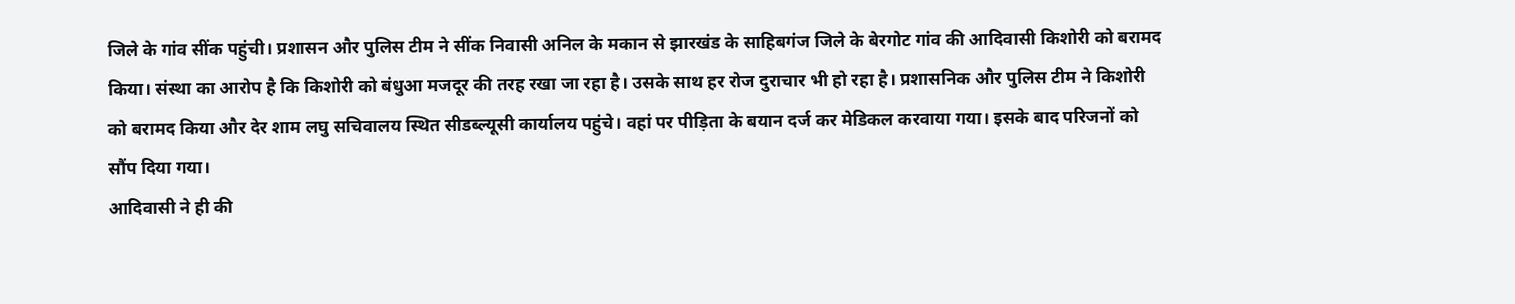जिले के गांव सींक पहुंची। प्रशासन और पुलिस टीम ने सींक निवासी अनिल के मकान से झारखंड के साहिबगंज जिले के बेरगोट गांव की आदिवासी किशोरी को बरामद किया। संस्था का आरोप है कि किशोरी को बंधुआ मजदूर की तरह रखा जा रहा है। उसके साथ हर रोज दुराचार भी हो रहा है। प्रशासनिक और पुलिस टीम ने किशोरी को बरामद किया और देर शाम लघु सचिवालय स्थित सीडब्ल्यूसी कार्यालय पहुंचे। वहां पर पीड़िता के बयान दर्ज कर मेडिकल करवाया गया। इसके बाद परिजनों को सौंप दिया गया।
आदिवासी ने ही की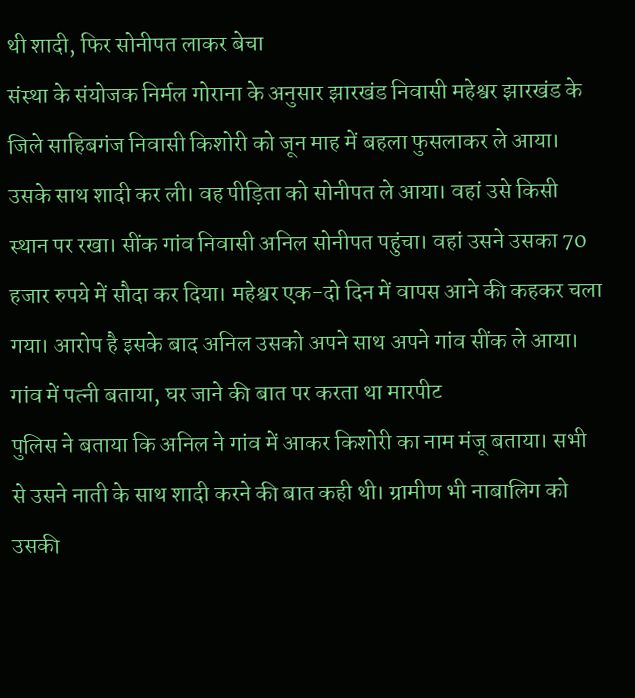थी शादी, फिर सोनीपत लाकर बेचा
संस्था के संयोजक निर्मल गोराना के अनुसार झारखंड निवासी महेश्वर झारखंड के जिले साहिबगंज निवासी किशोरी को जून माह में बहला फुसलाकर ले आया। उसके साथ शादी कर ली। वह पीड़िता को सोनीपत ले आया। वहां उसे किसी स्थान पर रखा। सींक गांव निवासी अनिल सोनीपत पहुंचा। वहां उसने उसका 70 हजार रुपये में सौदा कर दिया। महेश्वर एक-दो दिन में वापस आने की कहकर चला गया। आरोप है इसके बाद अनिल उसको अपने साथ अपने गांव सींक ले आया।
गांव में पत्नी बताया, घर जाने की बात पर करता था मारपीट
पुलिस ने बताया कि अनिल ने गांव में आकर किशोरी का नाम मंजू बताया। सभी से उसने नाती के साथ शादी करने की बात कही थी। ग्रामीण भी नाबालिग को उसकी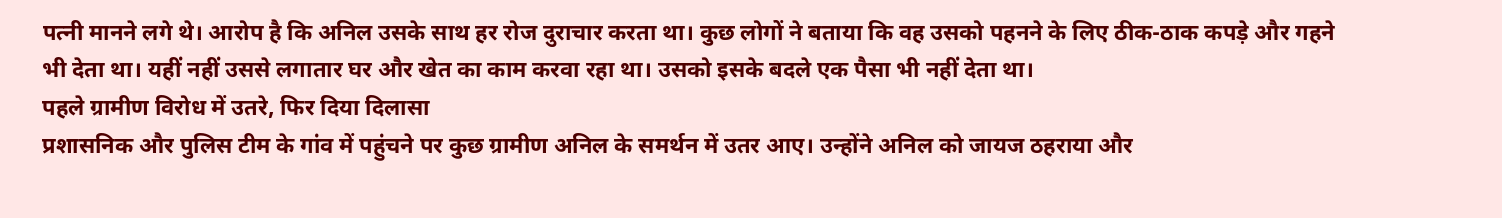पत्नी मानने लगे थे। आरोप है कि अनिल उसके साथ हर रोज दुराचार करता था। कुछ लोगों ने बताया कि वह उसको पहनने के लिए ठीक-ठाक कपड़े और गहने भी देता था। यहीं नहीं उससे लगातार घर और खेत का काम करवा रहा था। उसको इसके बदले एक पैसा भी नहीं देता था।
पहले ग्रामीण विरोध में उतरे, फिर दिया दिलासा
प्रशासनिक और पुलिस टीम के गांव में पहुंचने पर कुछ ग्रामीण अनिल के समर्थन में उतर आए। उन्होंने अनिल को जायज ठहराया और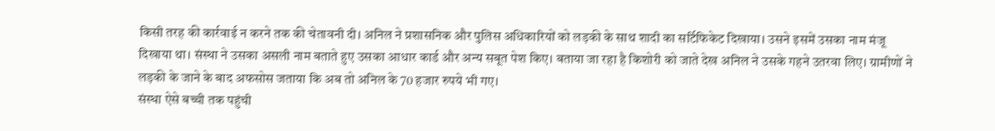किसी तरह की कार्रवाई न करने तक की चेतावनी दी। अनिल ने प्रशासनिक और पुलिस अधिकारियों को लड़की के साथ शादी का सर्टिफिकेट दिखाया। उसने इसमें उसका नाम मंजू दिखाया था। संस्था ने उसका असली नाम बताते हुए उसका आधार कार्ड और अन्य सबूत पेश किए। बताया जा रहा है किशोरी को जाते देख अनिल ने उसके गहने उतरवा लिए। ग्रामीणों ने लड़की के जाने के बाद अफसोस जताया कि अब तो अनिल के 70 हजार रुपये भी गए।
संस्था ऐसे बच्ची तक पहुंची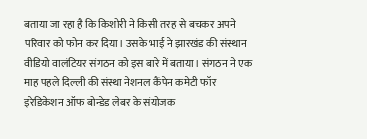बताया जा रहा है कि किशोरी ने किसी तरह से बचकर अपने परिवार को फोन कर दिया। उसके भाई ने झारखंड की संस्थान वीडियो वालंटियर संगठन को इस बारे में बताया। संगठन ने एक माह पहले दिल्ली की संस्था नेशनल कैंपेन कमेटी फॉर इरेडिकेशन ऑफ बोन्डेड लेबर के संयोजक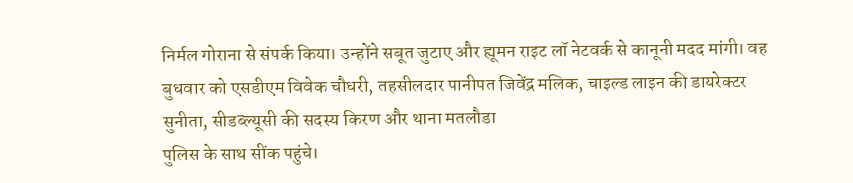निर्मल गोराना से संपर्क किया। उन्होंने सबूत जुटाए और ह्यूमन राइट लॉ नेटवर्क से कानूनी मदद मांगी। वह बुधवार को एसडीएम विवेक चौधरी, तहसीलदार पानीपत जिवेंद्र मलिक, चाइल्ड लाइन की डायरेक्टर सुनीता, सीडब्ल्यूसी की सदस्य किरण और थाना मतलौडा
पुलिस के साथ सींक पहुंचे।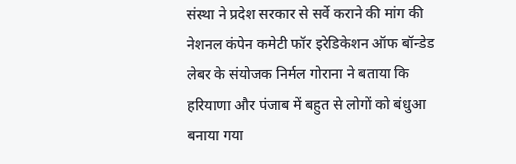संस्था ने प्रदेश सरकार से सर्वे कराने की मांग की
नेशनल कंपेन कमेटी फॉर इरेडिकेशन ऑफ बॉन्डेड लेबर के संयोजक निर्मल गोराना ने बताया कि हरियाणा और पंजाब में बहुत से लोगों को बंधुआ बनाया गया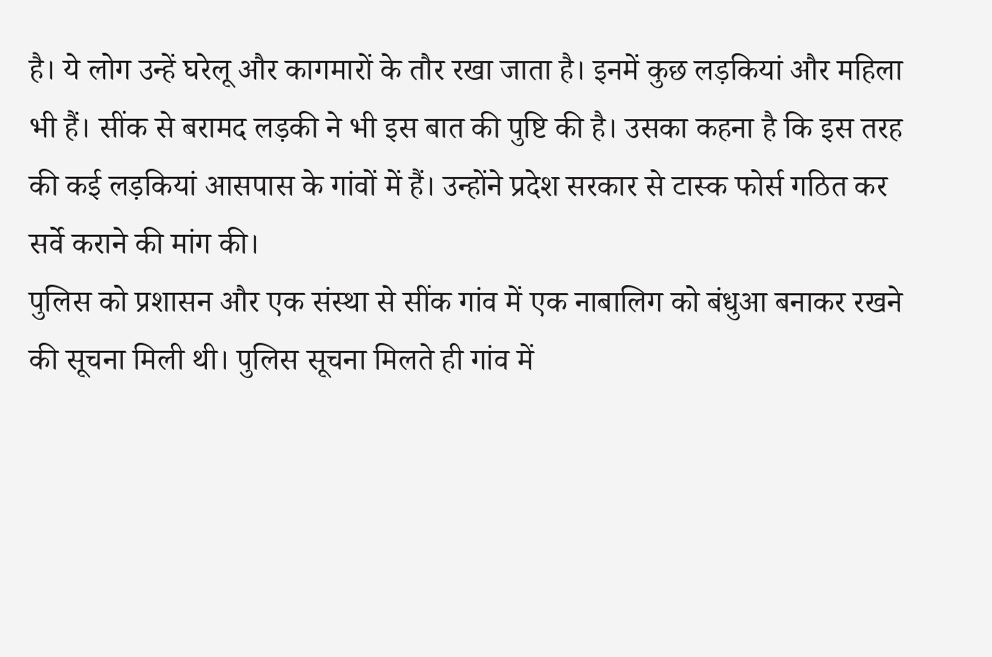है। ये लोग उन्हें घरेलू और कागमारों के तौर रखा जाता है। इनमें कुछ लड़कियां और महिला भी हैं। सींक से बरामद लड़की ने भी इस बात की पुष्टि की है। उसका कहना है कि इस तरह की कई लड़कियां आसपास के गांवों में हैं। उन्होंने प्रदेश सरकार से टास्क फोर्स गठित कर सर्वे कराने की मांग की।
पुलिस को प्रशासन और एक संस्था से सींक गांव में एक नाबालिग को बंधुआ बनाकर रखने की सूचना मिली थी। पुलिस सूचना मिलते ही गांव में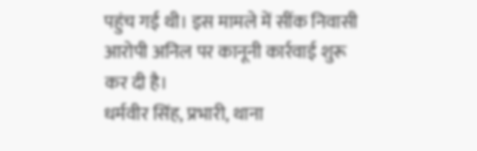पहुंच गई थी। इस मामले में सींक निवासी आरोपी अनिल पर कानूनी कार्रवाई शुरू कर दी है।
धर्मवीर सिंह, प्रभारी, थाना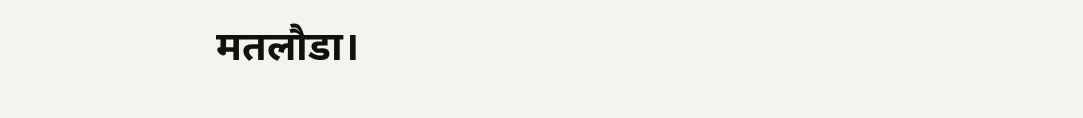मतलौडा।